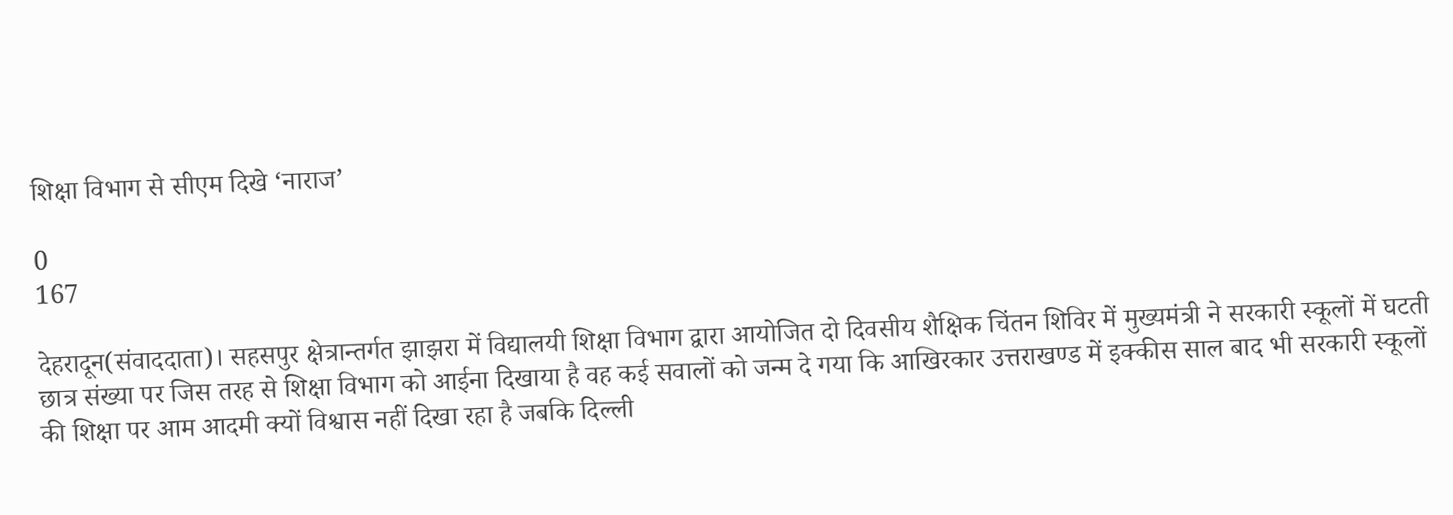शिक्षा विभाग से सीएम दिखे ‘नाराज’

0
167

देहरादून(संवाददाता)। सहसपुर क्षेत्रान्तर्गत झाझरा में विद्यालयी शिक्षा विभाग द्वारा आयोजित दो दिवसीय शैक्षिक चिंतन शिविर में मुख्यमंत्री ने सरकारी स्कूलों में घटती छात्र संख्या पर जिस तरह से शिक्षा विभाग को आईना दिखाया है वह कई सवालों को जन्म दे गया कि आखिरकार उत्तराखण्ड में इक्कीस साल बाद भी सरकारी स्कूलों की शिक्षा पर आम आदमी क्यों विश्वास नहीं दिखा रहा है जबकि दिल्ली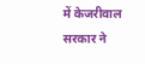में केजरीवाल सरकार ने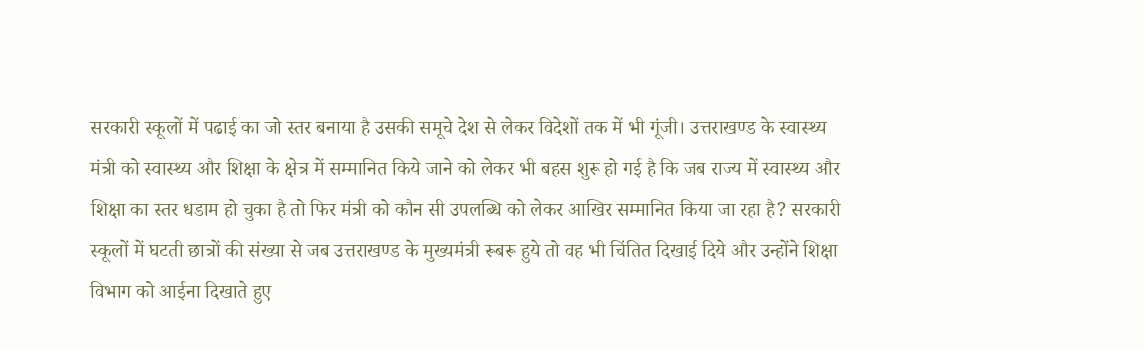सरकारी स्कूलों में पढाई का जो स्तर बनाया है उसकी समूचे देश से लेकर विदेशों तक में भी गूंजी। उत्तराखण्ड के स्वास्थ्य मंत्री को स्वास्थ्य और शिक्षा के क्षेत्र में सम्मानित किये जाने को लेकर भी बहस शुरू हो गई है कि जब राज्य में स्वास्थ्य और शिक्षा का स्तर धडाम हो चुका है तो फिर मंत्री को कौन सी उपलब्धि को लेकर आखिर सम्मानित किया जा रहा है? सरकारी स्कूलों में घटती छात्रों की संख्या से जब उत्तराखण्ड के मुख्यमंत्री रूबरू हुये तो वह भी चिंतित दिखाई दिये और उन्होंने शिक्षा विभाग को आईना दिखाते हुए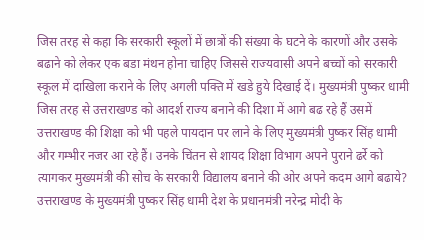जिस तरह से कहा कि सरकारी स्कूलों में छात्रों की संख्या के घटने के कारणों और उसके बढाने को लेकर एक बडा मंथन होना चाहिए जिससे राज्यवासी अपने बच्चों को सरकारी स्कूल में दाखिला कराने के लिए अगली पक्ति में खडे हुये दिखाई दें। मुख्यमंत्री पुष्कर धामी जिस तरह से उत्तराखण्ड को आदर्श राज्य बनाने की दिशा में आगे बढ रहे हैं उसमें उत्तराखण्ड की शिक्षा को भी पहले पायदान पर लाने के लिए मुख्यमंत्री पुष्कर सिंह धामी और गम्भीर नजर आ रहे हैं। उनके चिंतन से शायद शिक्षा विभाग अपने पुराने ढर्रे को त्यागकर मुख्यमंत्री की सोच के सरकारी विद्यालय बनाने की ओर अपने कदम आगे बढाये?
उत्तराखण्ड के मुख्यमंत्री पुष्कर सिंह धामी देश के प्रधानमंत्री नरेन्द्र मोदी के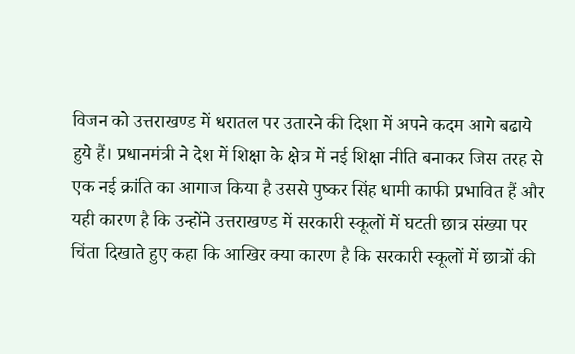विजन को उत्तराखण्ड में धरातल पर उतारने की दिशा में अपने कदम आगे बढाये हुये हैं। प्रधानमंत्री ने देश में शिक्षा के क्षेत्र में नई शिक्षा नीति बनाकर जिस तरह से एक नई क्रांति का आगाज किया है उससे पुष्कर सिंह धामी काफी प्रभावित हैं और यही कारण है कि उन्होंने उत्तराखण्ड में सरकारी स्कूलों में घटती छात्र संख्या पर चिंता दिखाते हुए कहा कि आखिर क्या कारण है कि सरकारी स्कूलों में छात्रों की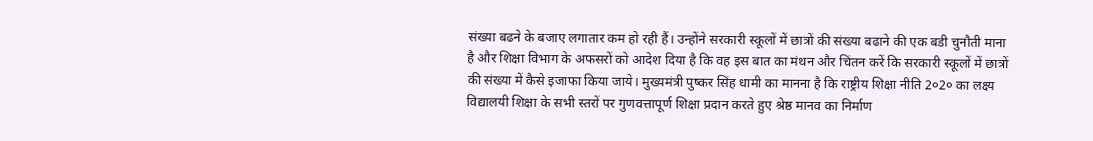संख्या बढने के बजाए लगातार कम हो रही हैं। उन्होंने सरकारी स्कूलों में छात्रों की संख्या बढाने की एक बडी चुनौती माना है और शिक्षा विभाग के अफसरों को आदेश दिया है कि वह इस बात का मंथन और चिंतन करें कि सरकारी स्कूलों में छात्रों की संख्या में कैसे इजाफा किया जाये। मुख्यमंत्री पुष्कर सिंह धामी का मानना है कि राष्ट्रीय शिक्षा नीति 2०2० का लक्ष्य विद्यालयी शिक्षा के सभी स्तरों पर गुणवत्तापूर्ण शिक्षा प्रदान करते हुए श्रेष्ठ मानव का निर्माण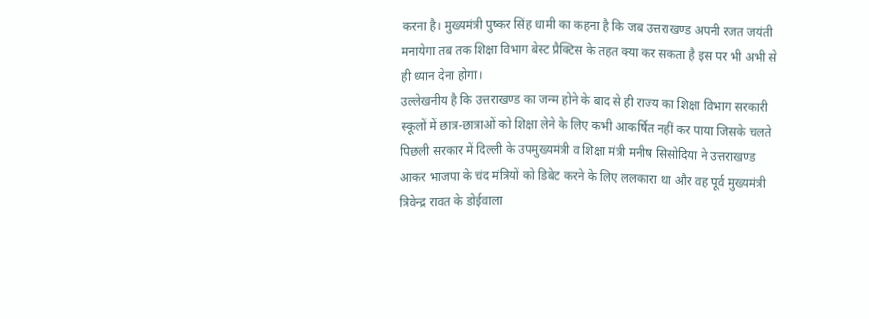करना है। मुख्यमंत्री पुष्कर सिंह धामी का कहना है कि जब उत्तराखण्ड अपनी रजत जयंती मनायेगा तब तक शिक्षा विभाग बेस्ट प्रैक्टिस के तहत क्या कर सकता है इस पर भी अभी से ही ध्यान देना होगा।
उल्लेखनीय है कि उत्तराखण्ड का जन्म होने के बाद से ही राज्य का शिक्षा विभाग सरकारी स्कूलों में छात्र-छात्राओं को शिक्षा लेने के लिए कभी आकर्षित नहीं कर पाया जिसके चलते पिछली सरकार में दिल्ली के उपमुख्यमंत्री व शिक्षा मंत्री मनीष सिसोदिया ने उत्तराखण्ड आकर भाजपा के चंद मंत्रियों को डिबेट करने के लिए ललकारा था और वह पूर्व मुख्यमंत्री त्रिवेन्द्र रावत के डोईवाला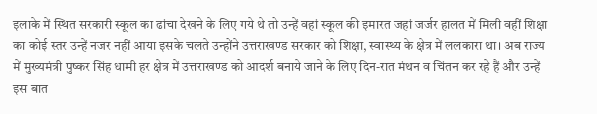इलाके में स्थित सरकारी स्कूल का ढांचा देखने के लिए गये थे तो उन्हें वहां स्कूल की इमारत जहां जर्जर हालत में मिली वहीं शिक्षा का कोई स्तर उन्हें नजर नहीं आया इसके चलते उन्होंने उत्तराखण्ड सरकार को शिक्षा, स्वास्थ्य के क्षेत्र में ललकारा था। अब राज्य में मुख्यमंत्री पुष्कर सिंह धामी हर क्षेत्र में उत्तराखण्ड को आदर्श बनाये जाने के लिए दिन-रात मंथन व चिंतन कर रहे हैं और उन्हें इस बात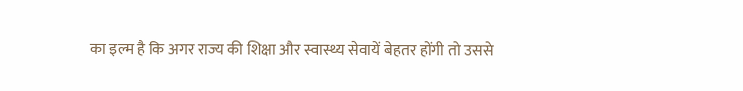का इल्म है कि अगर राज्य की शिक्षा और स्वास्थ्य सेवायें बेहतर होंगी तो उससे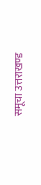समूचा उत्तराखण्ड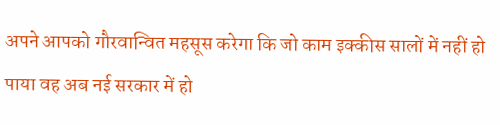अपने आपको गौरवान्वित महसूस करेगा कि जो काम इक्कीस सालों में नहीं हो पाया वह अब नई सरकार में हो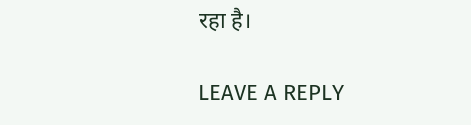रहा है।

LEAVE A REPLY